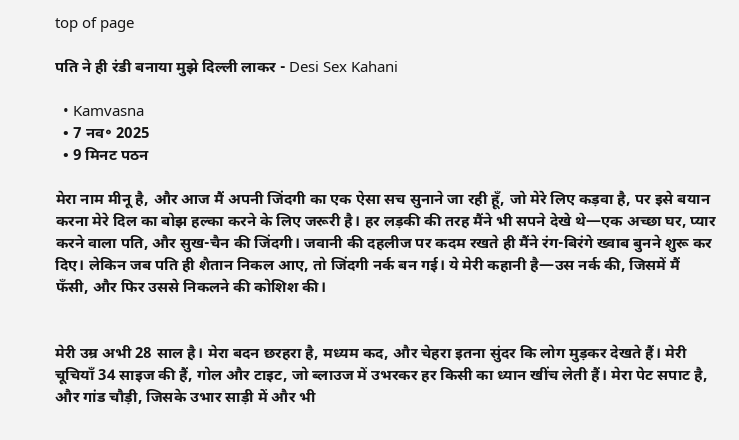top of page

पति ने ही रंडी बनाया मुझे दिल्ली लाकर - Desi Sex Kahani

  • Kamvasna
  • 7 नव॰ 2025
  • 9 मिनट पठन

मेरा नाम मीनू है, और आज मैं अपनी जिंदगी का एक ऐसा सच सुनाने जा रही हूँ, जो मेरे लिए कड़वा है, पर इसे बयान करना मेरे दिल का बोझ हल्का करने के लिए जरूरी है। हर लड़की की तरह मैंने भी सपने देखे थे—एक अच्छा घर, प्यार करने वाला पति, और सुख-चैन की जिंदगी। जवानी की दहलीज पर कदम रखते ही मैंने रंग-बिरंगे ख्वाब बुनने शुरू कर दिए। लेकिन जब पति ही शैतान निकल आए, तो जिंदगी नर्क बन गई। ये मेरी कहानी है—उस नर्क की, जिसमें मैं फँसी, और फिर उससे निकलने की कोशिश की।


मेरी उम्र अभी 28 साल है। मेरा बदन छरहरा है, मध्यम कद, और चेहरा इतना सुंदर कि लोग मुड़कर देखते हैं। मेरी चूचियाँ 34 साइज की हैं, गोल और टाइट, जो ब्लाउज में उभरकर हर किसी का ध्यान खींच लेती हैं। मेरा पेट सपाट है, और गांड चौड़ी, जिसके उभार साड़ी में और भी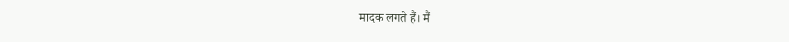मादक लगते हैं। मैं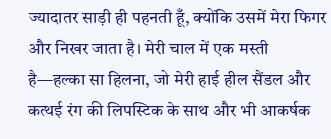ज्यादातर साड़ी ही पहनती हूँ, क्योंकि उसमें मेरा फिगर और निखर जाता है। मेरी चाल में एक मस्ती है—हल्का सा हिलना, जो मेरी हाई हील सैंडल और कत्थई रंग की लिपस्टिक के साथ और भी आकर्षक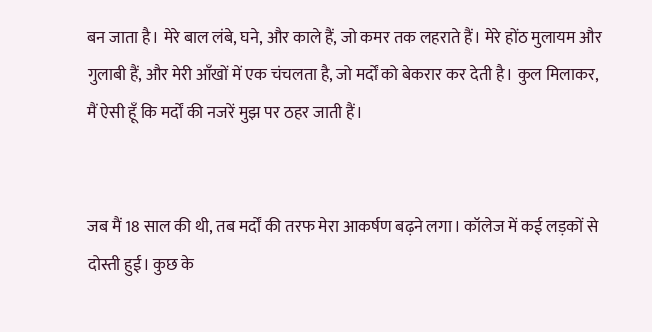बन जाता है। मेरे बाल लंबे, घने, और काले हैं, जो कमर तक लहराते हैं। मेरे होंठ मुलायम और गुलाबी हैं, और मेरी आँखों में एक चंचलता है, जो मर्दों को बेकरार कर देती है। कुल मिलाकर, मैं ऐसी हूँ कि मर्दों की नजरें मुझ पर ठहर जाती हैं।


जब मैं 18 साल की थी, तब मर्दों की तरफ मेरा आकर्षण बढ़ने लगा। कॉलेज में कई लड़कों से दोस्ती हुई। कुछ के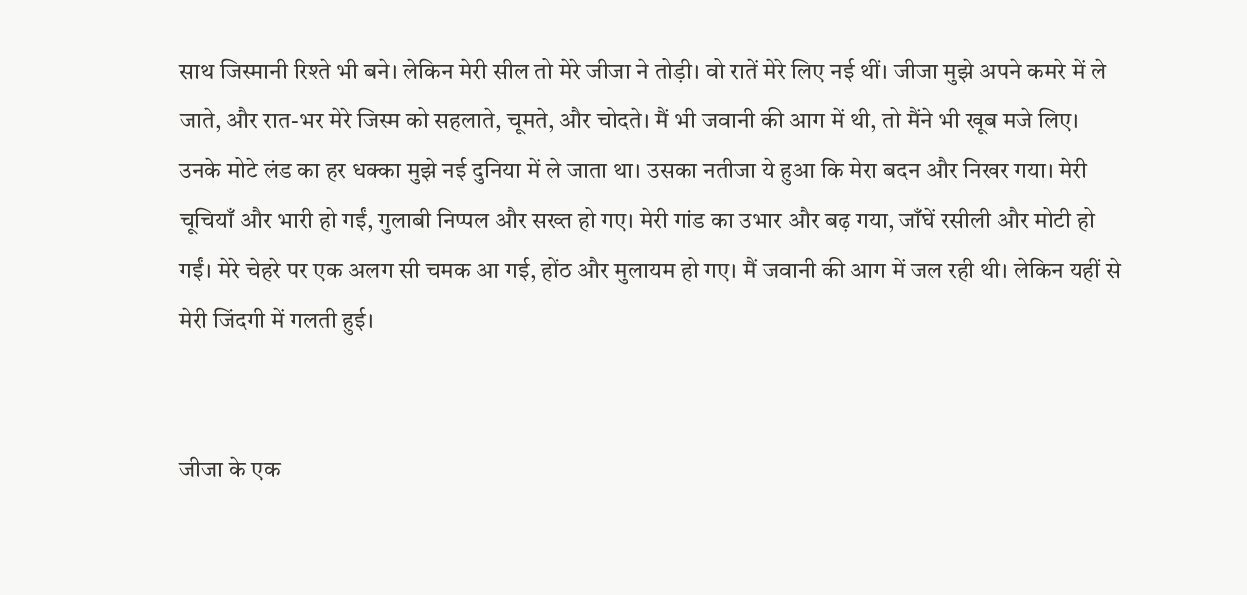साथ जिस्मानी रिश्ते भी बने। लेकिन मेरी सील तो मेरे जीजा ने तोड़ी। वो रातें मेरे लिए नई थीं। जीजा मुझे अपने कमरे में ले जाते, और रात-भर मेरे जिस्म को सहलाते, चूमते, और चोदते। मैं भी जवानी की आग में थी, तो मैंने भी खूब मजे लिए। उनके मोटे लंड का हर धक्का मुझे नई दुनिया में ले जाता था। उसका नतीजा ये हुआ कि मेरा बदन और निखर गया। मेरी चूचियाँ और भारी हो गईं, गुलाबी निप्पल और सख्त हो गए। मेरी गांड का उभार और बढ़ गया, जाँघें रसीली और मोटी हो गईं। मेरे चेहरे पर एक अलग सी चमक आ गई, होंठ और मुलायम हो गए। मैं जवानी की आग में जल रही थी। लेकिन यहीं से मेरी जिंदगी में गलती हुई।


जीजा के एक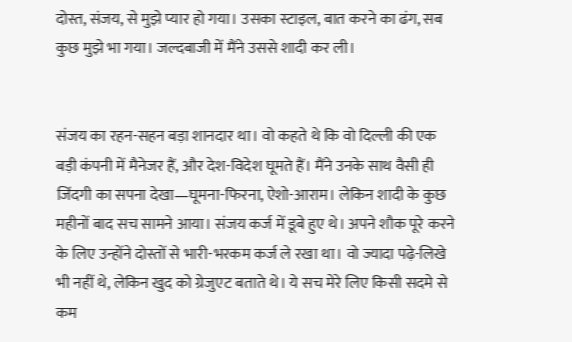दोस्त, संजय, से मुझे प्यार हो गया। उसका स्टाइल, बात करने का ढंग, सब कुछ मुझे भा गया। जल्दबाजी में मैंने उससे शादी कर ली।


संजय का रहन-सहन बड़ा शानदार था। वो कहते थे कि वो दिल्ली की एक बड़ी कंपनी में मैनेजर हैं, और देश-विदेश घूमते हैं। मैंने उनके साथ वैसी ही जिंदगी का सपना देखा—घूमना-फिरना, ऐशो-आराम। लेकिन शादी के कुछ महीनों बाद सच सामने आया। संजय कर्ज में डूबे हुए थे। अपने शौक पूरे करने के लिए उन्होंने दोस्तों से भारी-भरकम कर्ज ले रखा था। वो ज्यादा पढ़े-लिखे भी नहीं थे, लेकिन खुद को ग्रेजुएट बताते थे। ये सच मेरे लिए किसी सदमे से कम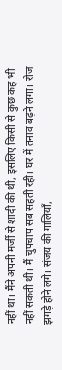नहीं था। मैंने अपनी मर्जी से शादी की थी, इसलिए किसी से कुछ कह भी नहीं सकती थी। मैं चुपचाप सब सहती रही। घर में तनाव बढ़ने लगा। रोज झगड़े होने लगे। संजय की गालियाँ,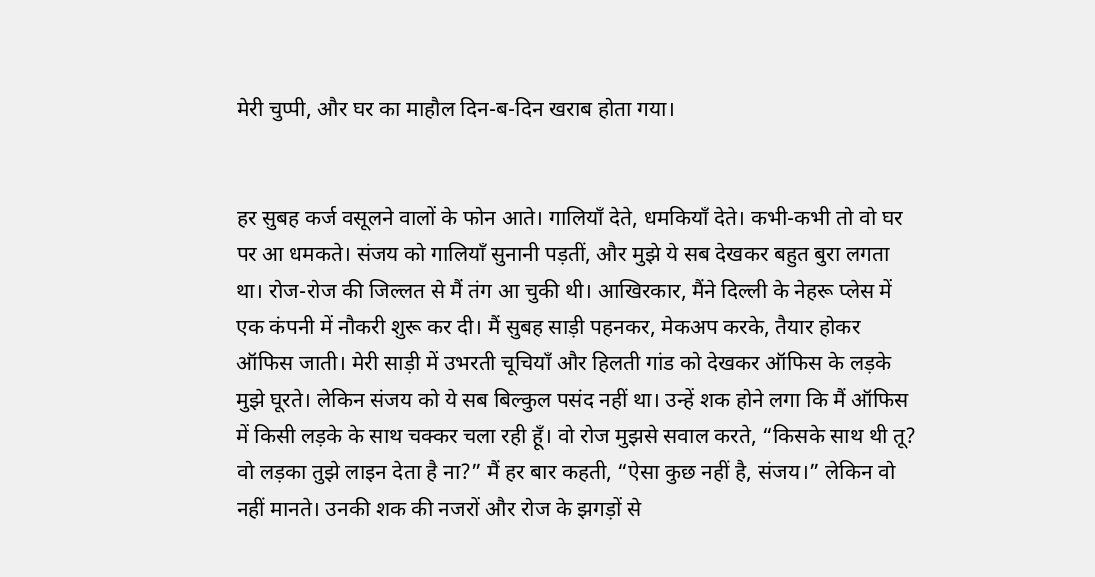मेरी चुप्पी, और घर का माहौल दिन-ब-दिन खराब होता गया।


हर सुबह कर्ज वसूलने वालों के फोन आते। गालियाँ देते, धमकियाँ देते। कभी-कभी तो वो घर पर आ धमकते। संजय को गालियाँ सुनानी पड़तीं, और मुझे ये सब देखकर बहुत बुरा लगता था। रोज-रोज की जिल्लत से मैं तंग आ चुकी थी। आखिरकार, मैंने दिल्ली के नेहरू प्लेस में एक कंपनी में नौकरी शुरू कर दी। मैं सुबह साड़ी पहनकर, मेकअप करके, तैयार होकर ऑफिस जाती। मेरी साड़ी में उभरती चूचियाँ और हिलती गांड को देखकर ऑफिस के लड़के मुझे घूरते। लेकिन संजय को ये सब बिल्कुल पसंद नहीं था। उन्हें शक होने लगा कि मैं ऑफिस में किसी लड़के के साथ चक्कर चला रही हूँ। वो रोज मुझसे सवाल करते, “किसके साथ थी तू? वो लड़का तुझे लाइन देता है ना?” मैं हर बार कहती, “ऐसा कुछ नहीं है, संजय।” लेकिन वो नहीं मानते। उनकी शक की नजरों और रोज के झगड़ों से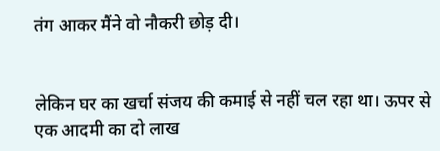तंग आकर मैंने वो नौकरी छोड़ दी।


लेकिन घर का खर्चा संजय की कमाई से नहीं चल रहा था। ऊपर से एक आदमी का दो लाख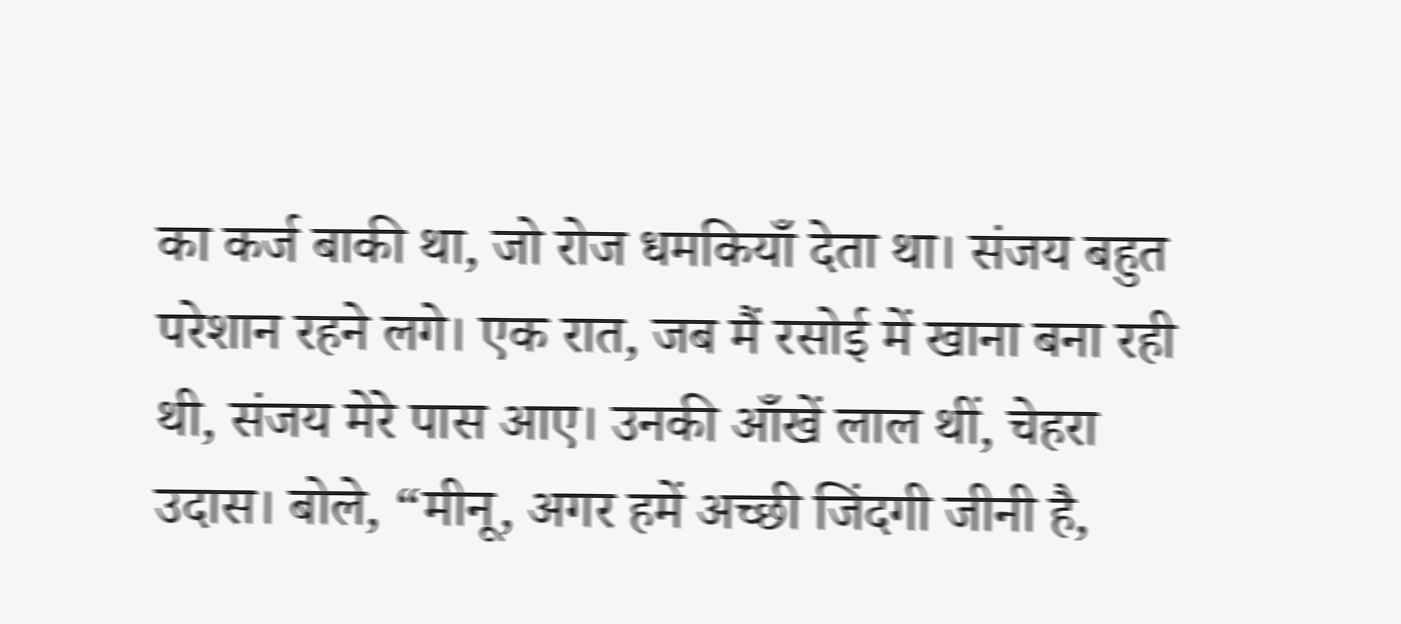का कर्ज बाकी था, जो रोज धमकियाँ देता था। संजय बहुत परेशान रहने लगे। एक रात, जब मैं रसोई में खाना बना रही थी, संजय मेरे पास आए। उनकी आँखें लाल थीं, चेहरा उदास। बोले, “मीनू, अगर हमें अच्छी जिंदगी जीनी है,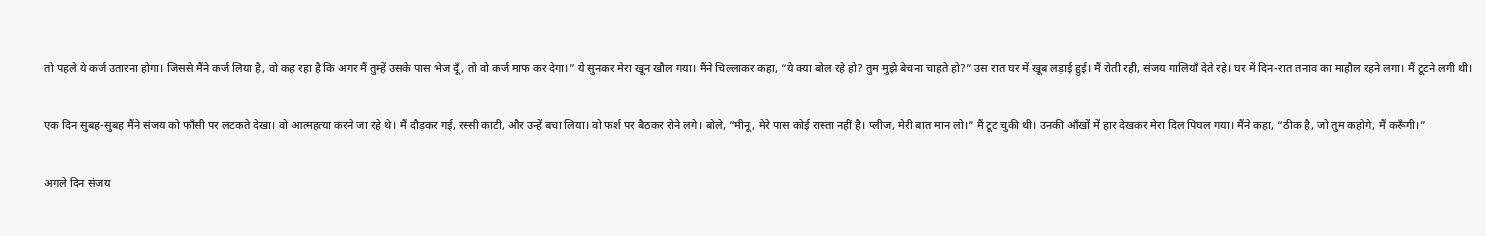तो पहले ये कर्ज उतारना होगा। जिससे मैंने कर्ज लिया है, वो कह रहा है कि अगर मैं तुम्हें उसके पास भेज दूँ, तो वो कर्ज माफ कर देगा।” ये सुनकर मेरा खून खौल गया। मैंने चिल्लाकर कहा, “ये क्या बोल रहे हो? तुम मुझे बेचना चाहते हो?” उस रात घर में खूब लड़ाई हुई। मैं रोती रही, संजय गालियाँ देते रहे। घर में दिन-रात तनाव का माहौल रहने लगा। मैं टूटने लगी थी।


एक दिन सुबह-सुबह मैंने संजय को फाँसी पर लटकते देखा। वो आत्महत्या करने जा रहे थे। मैं दौड़कर गई, रस्सी काटी, और उन्हें बचा लिया। वो फर्श पर बैठकर रोने लगे। बोले, “मीनू, मेरे पास कोई रास्ता नहीं है। प्लीज, मेरी बात मान लो।” मैं टूट चुकी थी। उनकी आँखों में हार देखकर मेरा दिल पिघल गया। मैंने कहा, “ठीक है, जो तुम कहोगे, मैं करूँगी।”


अगले दिन संजय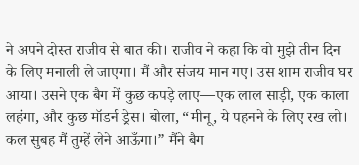ने अपने दोस्त राजीव से बात की। राजीव ने कहा कि वो मुझे तीन दिन के लिए मनाली ले जाएगा। मैं और संजय मान गए। उस शाम राजीव घर आया। उसने एक बैग में कुछ कपड़े लाए—एक लाल साड़ी, एक काला लहंगा, और कुछ मॉडर्न ड्रेस। बोला, “मीनू, ये पहनने के लिए रख लो। कल सुबह मैं तुम्हें लेने आऊँगा।” मैंने बैग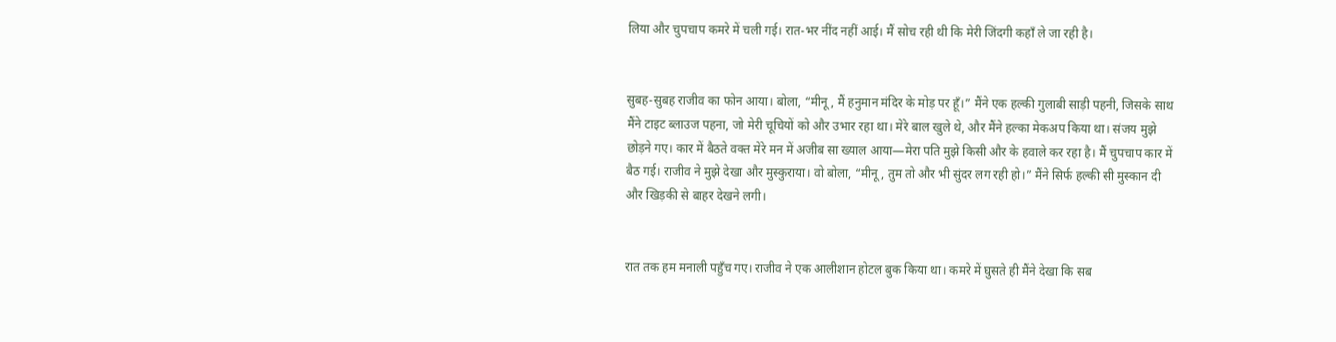लिया और चुपचाप कमरे में चली गई। रात-भर नींद नहीं आई। मैं सोच रही थी कि मेरी जिंदगी कहाँ ले जा रही है।


सुबह-सुबह राजीव का फोन आया। बोला, “मीनू, मैं हनुमान मंदिर के मोड़ पर हूँ।” मैंने एक हल्की गुलाबी साड़ी पहनी, जिसके साथ मैंने टाइट ब्लाउज पहना, जो मेरी चूचियों को और उभार रहा था। मेरे बाल खुले थे, और मैंने हल्का मेकअप किया था। संजय मुझे छोड़ने गए। कार में बैठते वक्त मेरे मन में अजीब सा ख्याल आया—मेरा पति मुझे किसी और के हवाले कर रहा है। मैं चुपचाप कार में बैठ गई। राजीव ने मुझे देखा और मुस्कुराया। वो बोला, “मीनू, तुम तो और भी सुंदर लग रही हो।” मैंने सिर्फ हल्की सी मुस्कान दी और खिड़की से बाहर देखने लगी।


रात तक हम मनाली पहुँच गए। राजीव ने एक आलीशान होटल बुक किया था। कमरे में घुसते ही मैंने देखा कि सब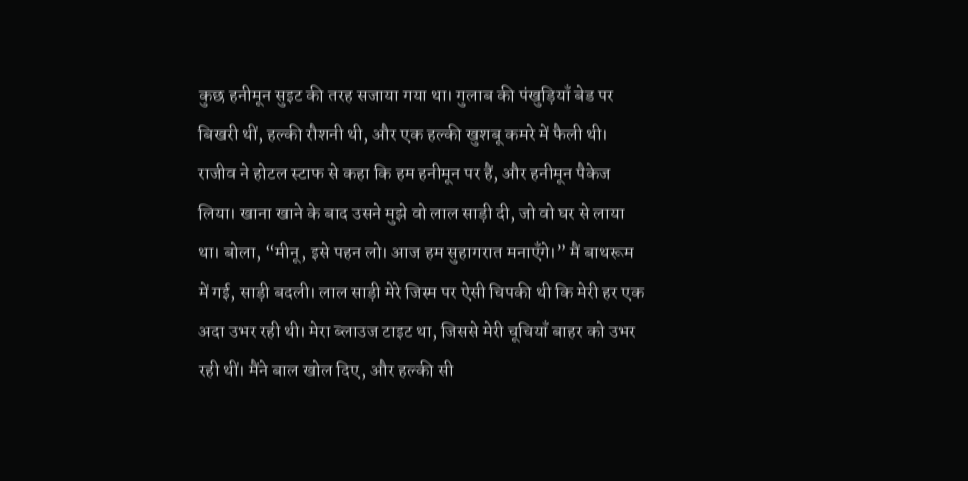कुछ हनीमून सुइट की तरह सजाया गया था। गुलाब की पंखुड़ियाँ बेड पर बिखरी थीं, हल्की रौशनी थी, और एक हल्की खुशबू कमरे में फैली थी। राजीव ने होटल स्टाफ से कहा कि हम हनीमून पर हैं, और हनीमून पैकेज लिया। खाना खाने के बाद उसने मुझे वो लाल साड़ी दी, जो वो घर से लाया था। बोला, “मीनू, इसे पहन लो। आज हम सुहागरात मनाएँगे।” मैं बाथरूम में गई, साड़ी बदली। लाल साड़ी मेरे जिस्म पर ऐसी चिपकी थी कि मेरी हर एक अदा उभर रही थी। मेरा ब्लाउज टाइट था, जिससे मेरी चूचियाँ बाहर को उभर रही थीं। मैंने बाल खोल दिए, और हल्की सी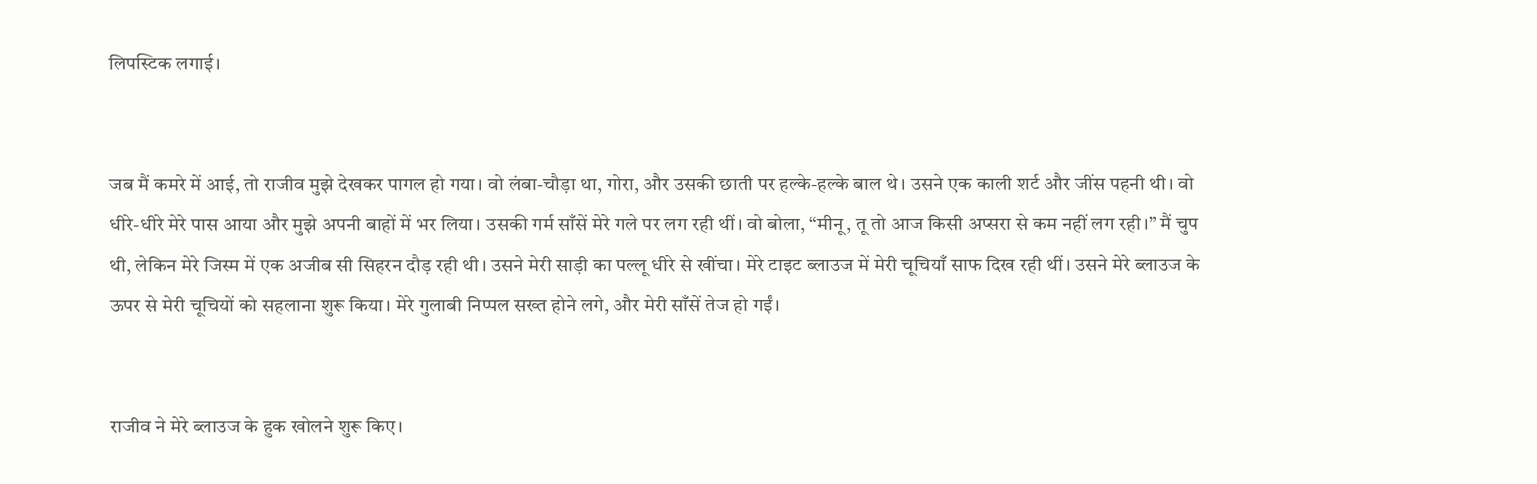लिपस्टिक लगाई।


जब मैं कमरे में आई, तो राजीव मुझे देखकर पागल हो गया। वो लंबा-चौड़ा था, गोरा, और उसकी छाती पर हल्के-हल्के बाल थे। उसने एक काली शर्ट और जींस पहनी थी। वो धीरे-धीरे मेरे पास आया और मुझे अपनी बाहों में भर लिया। उसकी गर्म साँसें मेरे गले पर लग रही थीं। वो बोला, “मीनू, तू तो आज किसी अप्सरा से कम नहीं लग रही।” मैं चुप थी, लेकिन मेरे जिस्म में एक अजीब सी सिहरन दौड़ रही थी। उसने मेरी साड़ी का पल्लू धीरे से खींचा। मेरे टाइट ब्लाउज में मेरी चूचियाँ साफ दिख रही थीं। उसने मेरे ब्लाउज के ऊपर से मेरी चूचियों को सहलाना शुरू किया। मेरे गुलाबी निप्पल सख्त होने लगे, और मेरी साँसें तेज हो गईं।


राजीव ने मेरे ब्लाउज के हुक खोलने शुरू किए।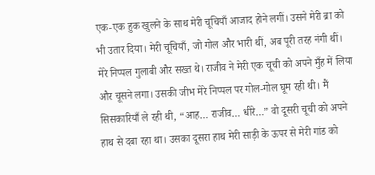एक-एक हुक खुलने के साथ मेरी चूचियाँ आजाद होने लगीं। उसने मेरी ब्रा को भी उतार दिया। मेरी चूचियाँ, जो गोल और भारी थीं, अब पूरी तरह नंगी थीं। मेरे निप्पल गुलाबी और सख्त थे। राजीव ने मेरी एक चूची को अपने मुँह में लिया और चूसने लगा। उसकी जीभ मेरे निप्पल पर गोल-गोल घूम रही थी। मैं सिसकारियाँ ले रही थी, “आह… राजीव… धीरे…” वो दूसरी चूची को अपने हाथ से दबा रहा था। उसका दूसरा हाथ मेरी साड़ी के ऊपर से मेरी गांड को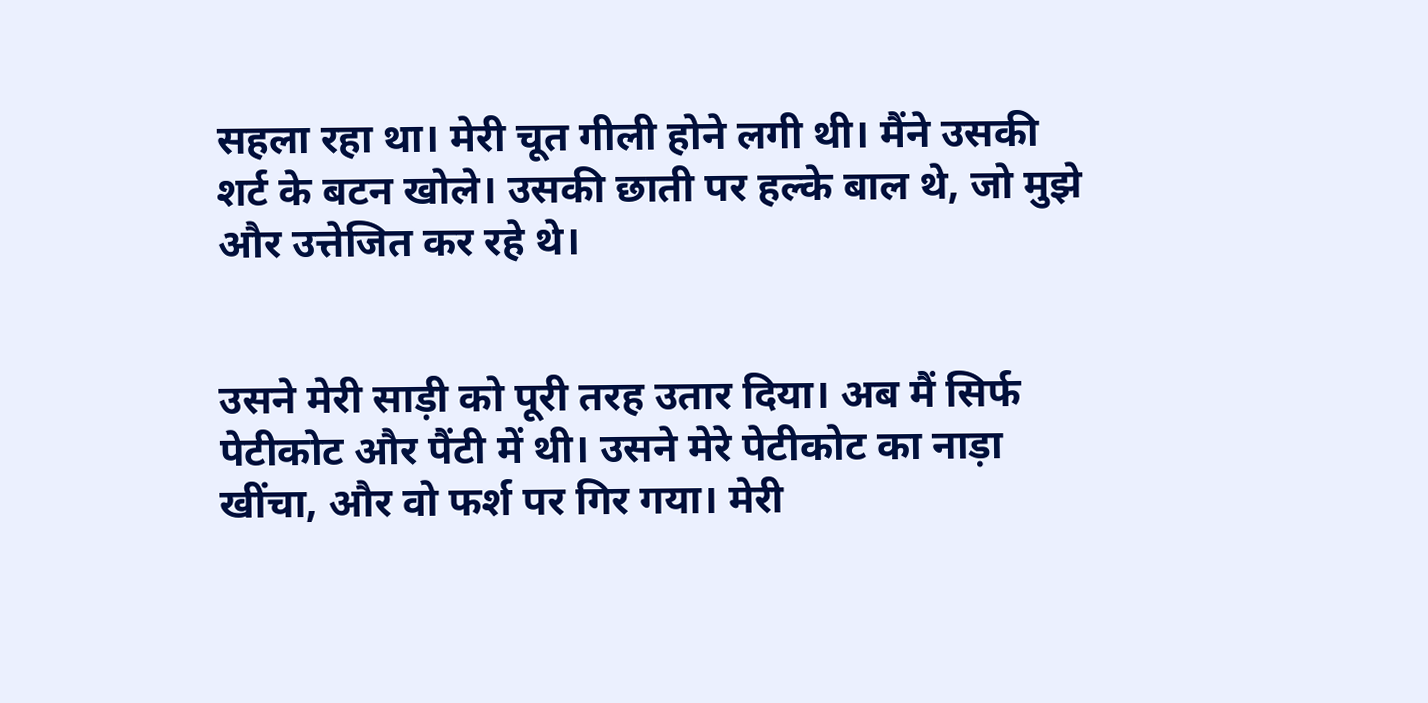सहला रहा था। मेरी चूत गीली होने लगी थी। मैंने उसकी शर्ट के बटन खोले। उसकी छाती पर हल्के बाल थे, जो मुझे और उत्तेजित कर रहे थे।


उसने मेरी साड़ी को पूरी तरह उतार दिया। अब मैं सिर्फ पेटीकोट और पैंटी में थी। उसने मेरे पेटीकोट का नाड़ा खींचा, और वो फर्श पर गिर गया। मेरी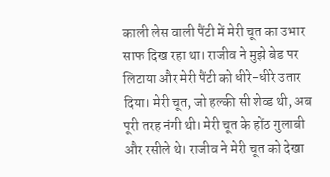काली लेस वाली पैंटी में मेरी चूत का उभार साफ दिख रहा था। राजीव ने मुझे बेड पर लिटाया और मेरी पैंटी को धीरे-धीरे उतार दिया। मेरी चूत, जो हल्की सी शेव्ड थी, अब पूरी तरह नंगी थी। मेरी चूत के होंठ गुलाबी और रसीले थे। राजीव ने मेरी चूत को देखा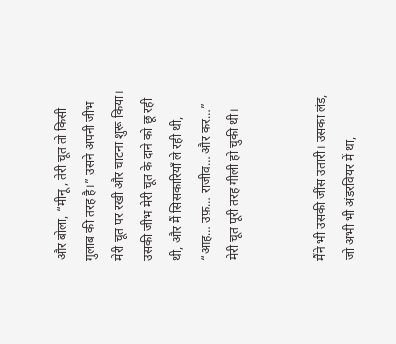और बोला, “मीनू, तेरी चूत तो किसी गुलाब की तरह है।” उसने अपनी जीभ मेरी चूत पर रखी और चाटना शुरू किया। उसकी जीभ मेरी चूत के दाने को छू रही थी, और मैं सिसकारियाँ ले रही थी, “आह… उफ़… राजीव… और कर…” मेरी चूत पूरी तरह गीली हो चुकी थी।


मैंने भी उसकी जींस उतारी। उसका लंड, जो अभी भी अंडरवियर में था,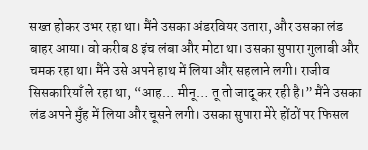सख्त होकर उभर रहा था। मैंने उसका अंडरवियर उतारा, और उसका लंड बाहर आया। वो करीब 8 इंच लंबा और मोटा था। उसका सुपारा गुलाबी और चमक रहा था। मैंने उसे अपने हाथ में लिया और सहलाने लगी। राजीव सिसकारियाँ ले रहा था, “आह… मीनू… तू तो जादू कर रही है।” मैंने उसका लंड अपने मुँह में लिया और चूसने लगी। उसका सुपारा मेरे होंठों पर फिसल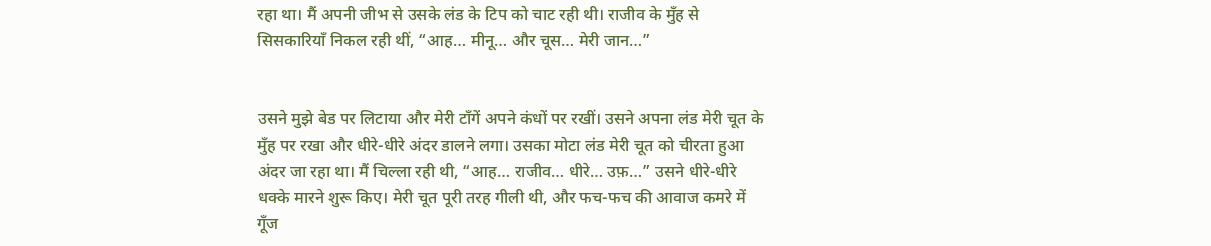रहा था। मैं अपनी जीभ से उसके लंड के टिप को चाट रही थी। राजीव के मुँह से सिसकारियाँ निकल रही थीं, “आह… मीनू… और चूस… मेरी जान…”


उसने मुझे बेड पर लिटाया और मेरी टाँगें अपने कंधों पर रखीं। उसने अपना लंड मेरी चूत के मुँह पर रखा और धीरे-धीरे अंदर डालने लगा। उसका मोटा लंड मेरी चूत को चीरता हुआ अंदर जा रहा था। मैं चिल्ला रही थी, “आह… राजीव… धीरे… उफ़…” उसने धीरे-धीरे धक्के मारने शुरू किए। मेरी चूत पूरी तरह गीली थी, और फच-फच की आवाज कमरे में गूँज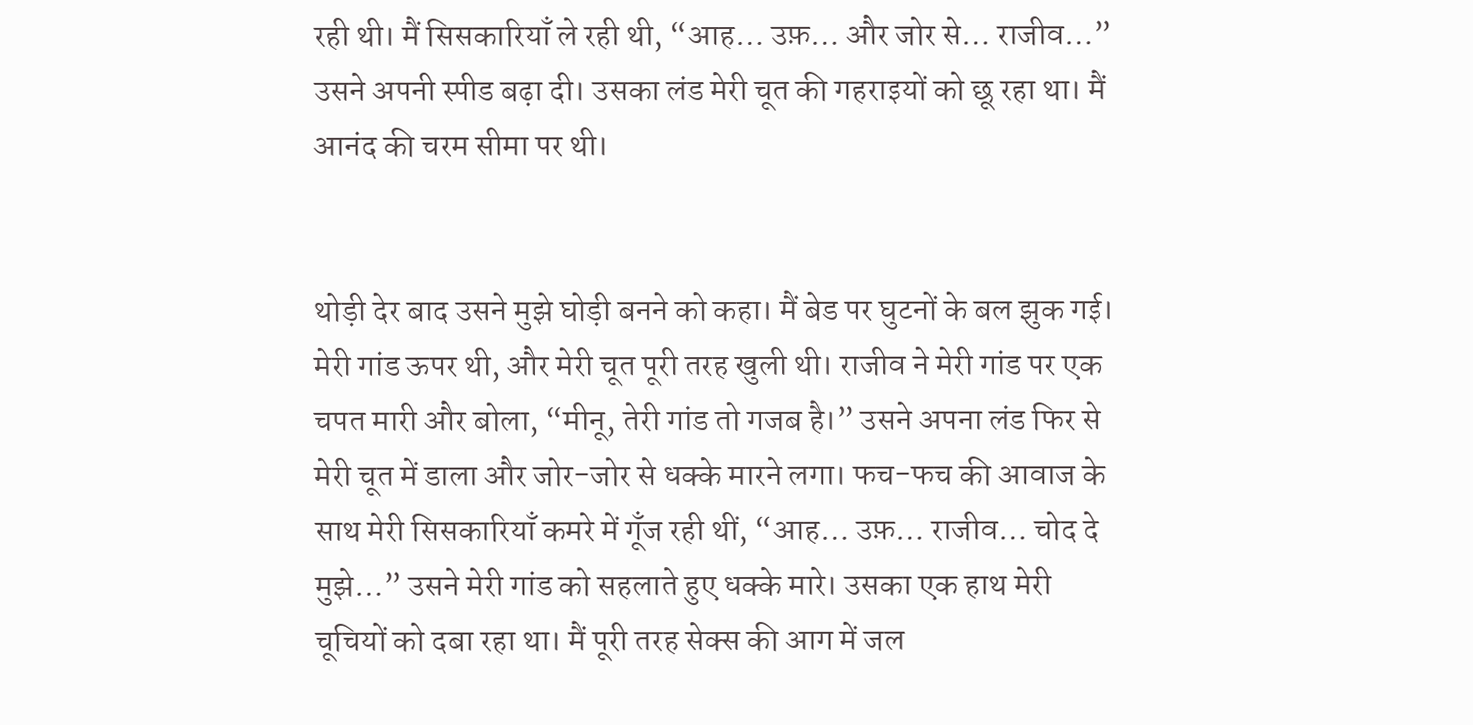रही थी। मैं सिसकारियाँ ले रही थी, “आह… उफ़… और जोर से… राजीव…” उसने अपनी स्पीड बढ़ा दी। उसका लंड मेरी चूत की गहराइयों को छू रहा था। मैं आनंद की चरम सीमा पर थी।


थोड़ी देर बाद उसने मुझे घोड़ी बनने को कहा। मैं बेड पर घुटनों के बल झुक गई। मेरी गांड ऊपर थी, और मेरी चूत पूरी तरह खुली थी। राजीव ने मेरी गांड पर एक चपत मारी और बोला, “मीनू, तेरी गांड तो गजब है।” उसने अपना लंड फिर से मेरी चूत में डाला और जोर-जोर से धक्के मारने लगा। फच-फच की आवाज के साथ मेरी सिसकारियाँ कमरे में गूँज रही थीं, “आह… उफ़… राजीव… चोद दे मुझे…” उसने मेरी गांड को सहलाते हुए धक्के मारे। उसका एक हाथ मेरी चूचियों को दबा रहा था। मैं पूरी तरह सेक्स की आग में जल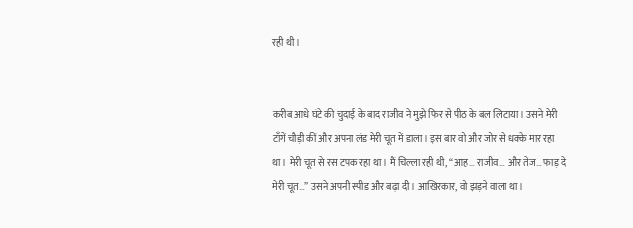रही थी।


करीब आधे घंटे की चुदाई के बाद राजीव ने मुझे फिर से पीठ के बल लिटाया। उसने मेरी टाँगें चौड़ी कीं और अपना लंड मेरी चूत में डाला। इस बार वो और जोर से धक्के मार रहा था। मेरी चूत से रस टपक रहा था। मैं चिल्ला रही थी, “आह… राजीव… और तेज… फाड़ दे मेरी चूत…” उसने अपनी स्पीड और बढ़ा दी। आखिरकार, वो झड़ने वाला था।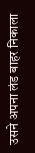उसने अपना लंड बाहर निकाला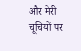और मेरी चूचियों पर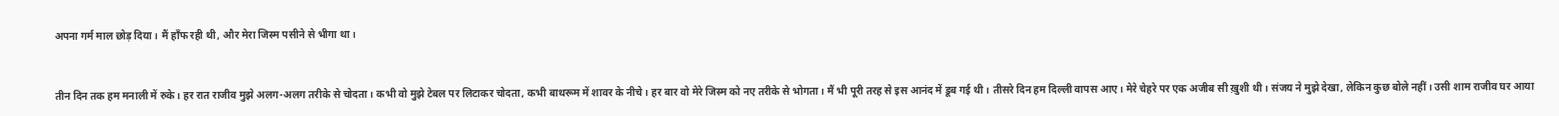अपना गर्म माल छोड़ दिया। मैं हाँफ रही थी, और मेरा जिस्म पसीने से भीगा था।


तीन दिन तक हम मनाली में रुके। हर रात राजीव मुझे अलग-अलग तरीके से चोदता। कभी वो मुझे टेबल पर लिटाकर चोदता, कभी बाथरूम में शावर के नीचे। हर बार वो मेरे जिस्म को नए तरीके से भोगता। मैं भी पूरी तरह से इस आनंद में डूब गई थी। तीसरे दिन हम दिल्ली वापस आए। मेरे चेहरे पर एक अजीब सी ख़ुशी थी। संजय ने मुझे देखा, लेकिन कुछ बोले नहीं। उसी शाम राजीव घर आया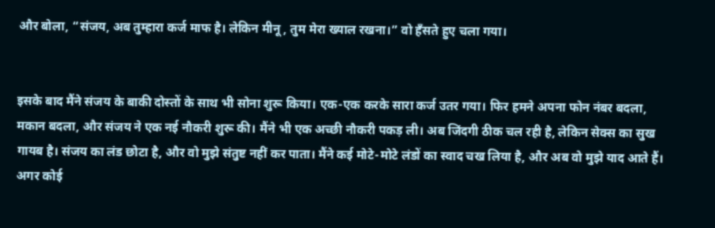और बोला, “संजय, अब तुम्हारा कर्ज माफ है। लेकिन मीनू, तुम मेरा ख्याल रखना।” वो हँसते हुए चला गया।


इसके बाद मैंने संजय के बाकी दोस्तों के साथ भी सोना शुरू किया। एक-एक करके सारा कर्ज उतर गया। फिर हमने अपना फोन नंबर बदला, मकान बदला, और संजय ने एक नई नौकरी शुरू की। मैंने भी एक अच्छी नौकरी पकड़ ली। अब जिंदगी ठीक चल रही है, लेकिन सेक्स का सुख गायब है। संजय का लंड छोटा है, और वो मुझे संतुष्ट नहीं कर पाता। मैंने कई मोटे-मोटे लंडों का स्वाद चख लिया है, और अब वो मुझे याद आते हैं। अगर कोई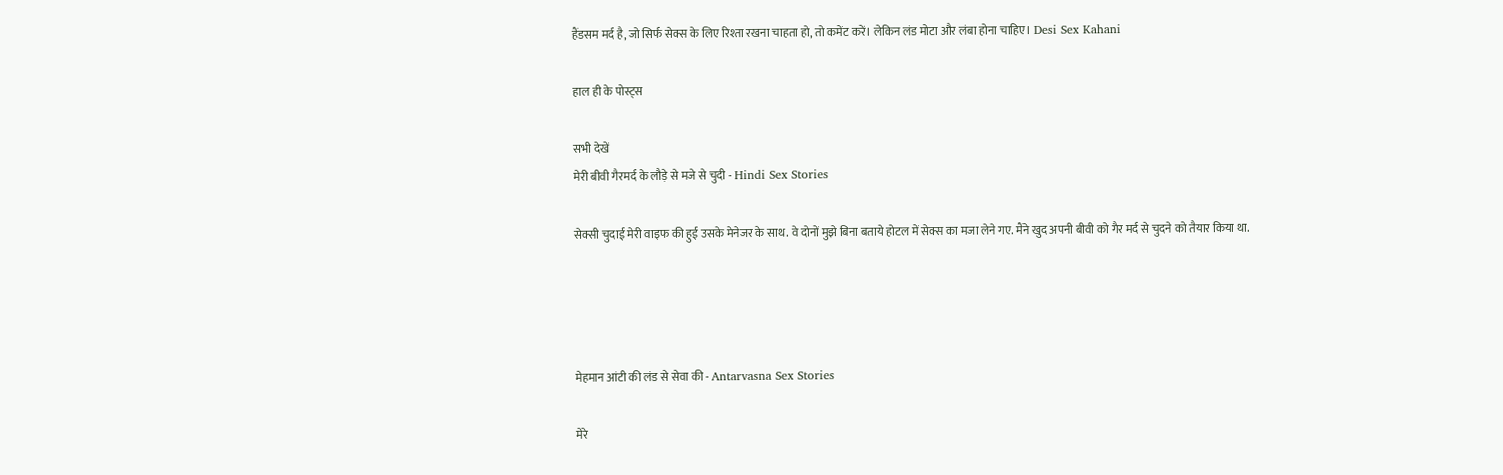हैंडसम मर्द है, जो सिर्फ सेक्स के लिए रिश्ता रखना चाहता हो, तो कमेंट करें। लेकिन लंड मोटा और लंबा होना चाहिए। Desi Sex Kahani

हाल ही के पोस्ट्स

सभी देखें
मेरी बीवी गैरमर्द के लौड़े से मजे से चुदी - Hindi Sex Stories

सेक्सी चुदाई मेरी वाइफ की हुई उसके मेनेजर के साथ. वे दोनों मुझे बिना बताये होटल में सेक्स का मजा लेने गए. मैंने खुद अपनी बीवी को गैर मर्द से चुदने को तैयार किया था.




मेहमान आंटी की लंड से सेवा की - Antarvasna Sex Stories

मेरे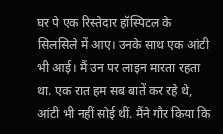घर पे एक रिस्तेदार हॉस्पिटल के सिलसिले में आए। उनके साथ एक आंटी भी आई। मैं उन पर लाइन मारता रहता था. एक रात हम सब बातें कर रहे थे, आंटी भी नहीं सोई थीं. मैंने गौर किया कि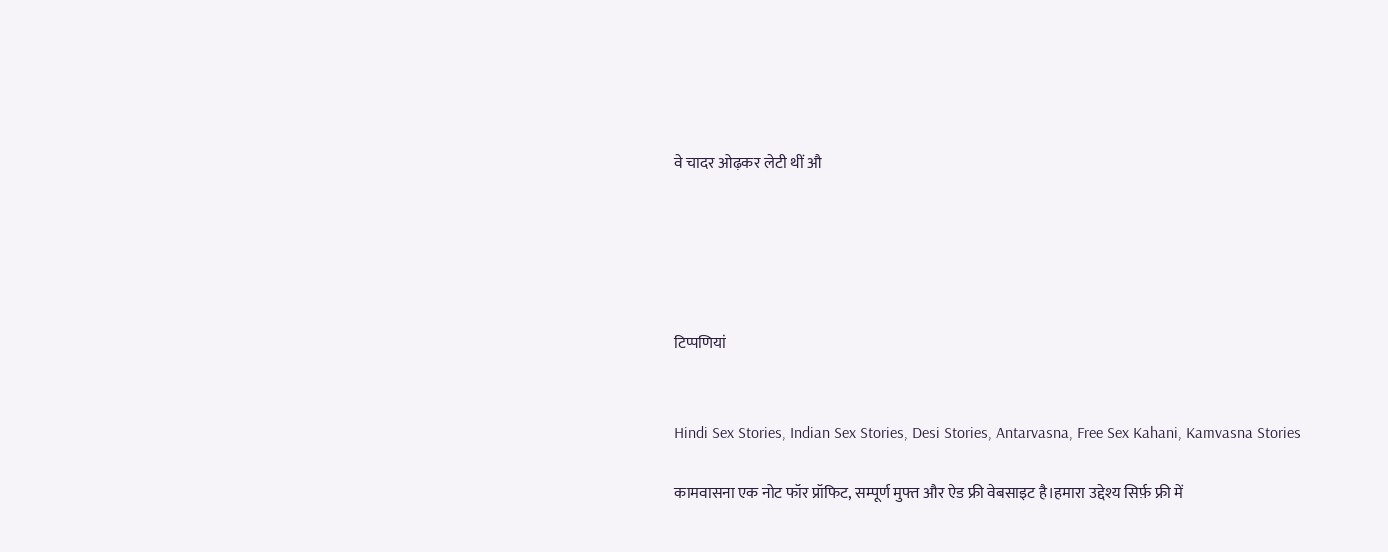वे चादर ओढ़कर लेटी थीं औ





टिप्पणियां


Hindi Sex Stories, Indian Sex Stories, Desi Stories, Antarvasna, Free Sex Kahani, Kamvasna Stories

कामवासना एक नोट फॉर प्रॉफिट, सम्पूर्ण मुफ्त और ऐड फ्री वेबसाइट है।हमारा उद्देश्य सिर्फ़ फ्री में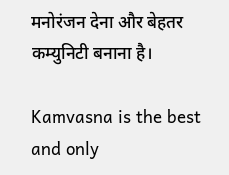मनोरंजन देना और बेहतर कम्युनिटी बनाना है।

Kamvasna is the best and only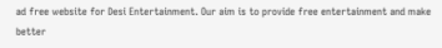ad free website for Desi Entertainment. Our aim is to provide free entertainment and make better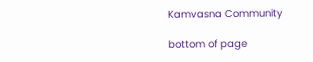Kamvasna Community

bottom of page